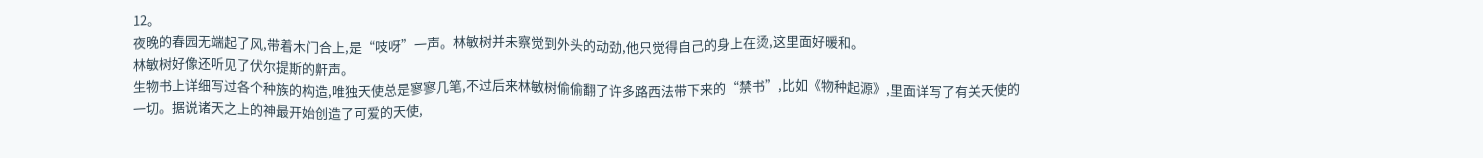12。
夜晚的春园无端起了风,带着木门合上,是“吱呀”一声。林敏树并未察觉到外头的动劲,他只觉得自己的身上在烫,这里面好暖和。
林敏树好像还听见了伏尔提斯的鼾声。
生物书上详细写过各个种族的构造,唯独天使总是寥寥几笔,不过后来林敏树偷偷翻了许多路西法带下来的“禁书”,比如《物种起源》,里面详写了有关天使的一切。据说诸天之上的神最开始创造了可爱的天使,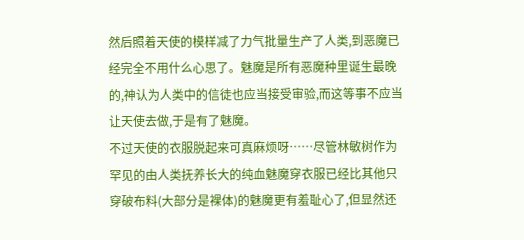然后照着天使的模样减了力气批量生产了人类,到恶魔已经完全不用什么心思了。魅魔是所有恶魔种里诞生最晚的,神认为人类中的信徒也应当接受审验,而这等事不应当让天使去做,于是有了魅魔。
不过天使的衣服脱起来可真麻烦呀……尽管林敏树作为罕见的由人类抚养长大的纯血魅魔穿衣服已经比其他只穿破布料(大部分是裸体)的魅魔更有羞耻心了,但显然还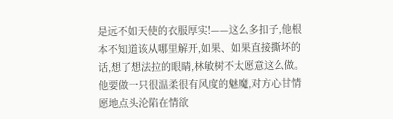是远不如天使的衣服厚实!——这么多扣子,他根本不知道该从哪里解开,如果、如果直接撕坏的话,想了想法拉的眼睛,林敏树不太愿意这么做。他要做一只很温柔很有风度的魅魔,对方心甘情愿地点头沦陷在情欲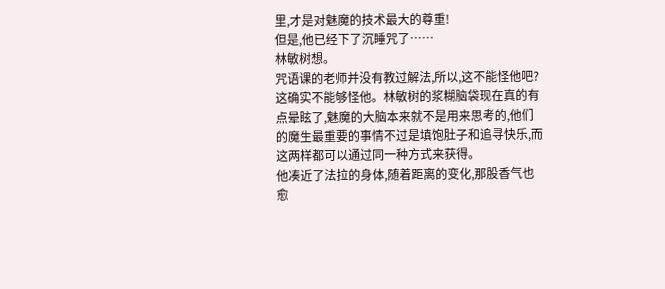里,才是对魅魔的技术最大的尊重!
但是,他已经下了沉睡咒了……
林敏树想。
咒语课的老师并没有教过解法,所以,这不能怪他吧?
这确实不能够怪他。林敏树的浆糊脑袋现在真的有点晕眩了,魅魔的大脑本来就不是用来思考的,他们的魔生最重要的事情不过是填饱肚子和追寻快乐,而这两样都可以通过同一种方式来获得。
他凑近了法拉的身体,随着距离的变化,那股香气也愈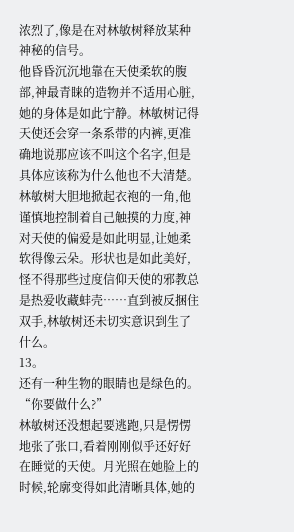浓烈了,像是在对林敏树释放某种神秘的信号。
他昏昏沉沉地靠在天使柔软的腹部,神最青睐的造物并不适用心脏,她的身体是如此宁静。林敏树记得天使还会穿一条系带的内裤,更准确地说那应该不叫这个名字,但是具体应该称为什么他也不大清楚。林敏树大胆地掀起衣袍的一角,他谨慎地控制着自己触摸的力度,神对天使的偏爱是如此明显,让她柔软得像云朵。形状也是如此美好,怪不得那些过度信仰天使的邪教总是热爱收藏蚌壳……直到被反捆住双手,林敏树还未切实意识到生了什么。
13。
还有一种生物的眼睛也是绿色的。
“你要做什么?”
林敏树还没想起要逃跑,只是愣愣地张了张口,看着刚刚似乎还好好在睡觉的天使。月光照在她脸上的时候,轮廓变得如此清晰具体,她的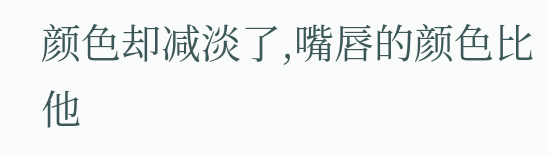颜色却减淡了,嘴唇的颜色比他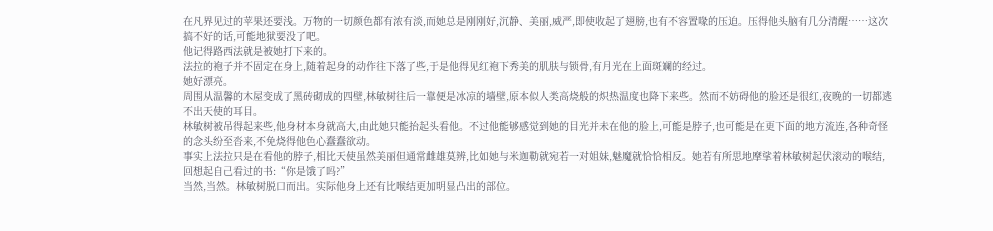在凡界见过的苹果还要浅。万物的一切颜色都有浓有淡,而她总是刚刚好,沉静、美丽,威严,即使收起了翅膀,也有不容置喙的压迫。压得他头脑有几分清醒……这次搞不好的话,可能地狱要没了吧。
他记得路西法就是被她打下来的。
法拉的袍子并不固定在身上,随着起身的动作往下落了些,于是他得见红袍下秀美的肌肤与锁骨,有月光在上面斑斓的经过。
她好漂亮。
周围从温馨的木屋变成了黑砖砌成的四壁,林敏树往后一靠便是冰凉的墙壁,原本似人类高烧般的炽热温度也降下来些。然而不妨碍他的脸还是很红,夜晚的一切都逃不出天使的耳目。
林敏树被吊得起来些,他身材本身就高大,由此她只能抬起头看他。不过他能够感觉到她的目光并未在他的脸上,可能是脖子,也可能是在更下面的地方流连,各种奇怪的念头纷至沓来,不免烧得他色心蠢蠢欲动。
事实上法拉只是在看他的脖子,相比天使虽然美丽但通常雌雄莫辨,比如她与米迦勒就宛若一对姐妹,魅魔就恰恰相反。她若有所思地摩挲着林敏树起伏滚动的喉结,回想起自己看过的书:“你是饿了吗?”
当然,当然。林敏树脱口而出。实际他身上还有比喉结更加明显凸出的部位。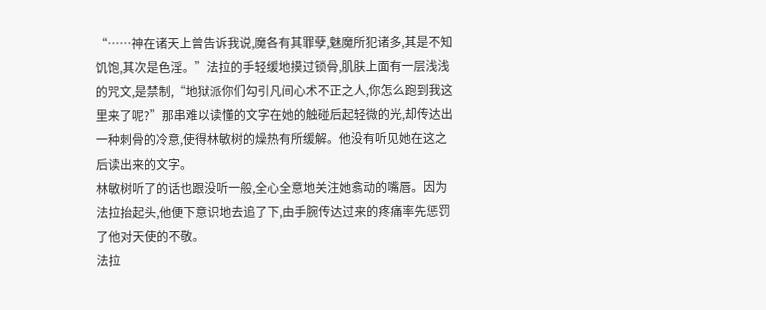“……神在诸天上曾告诉我说,魔各有其罪孽,魅魔所犯诸多,其是不知饥饱,其次是色淫。”法拉的手轻缓地摸过锁骨,肌肤上面有一层浅浅的咒文,是禁制,“地狱派你们勾引凡间心术不正之人,你怎么跑到我这里来了呢?”那串难以读懂的文字在她的触碰后起轻微的光,却传达出一种刺骨的冷意,使得林敏树的燥热有所缓解。他没有听见她在这之后读出来的文字。
林敏树听了的话也跟没听一般,全心全意地关注她翕动的嘴唇。因为法拉抬起头,他便下意识地去追了下,由手腕传达过来的疼痛率先惩罚了他对天使的不敬。
法拉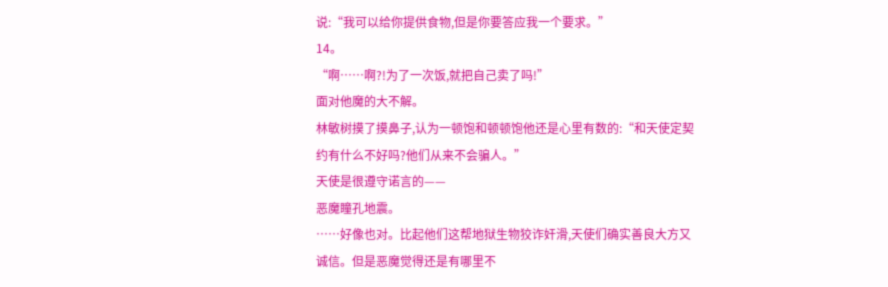说:“我可以给你提供食物,但是你要答应我一个要求。”
14。
“啊……啊?!为了一次饭,就把自己卖了吗!”
面对他魔的大不解。
林敏树摸了摸鼻子,认为一顿饱和顿顿饱他还是心里有数的:“和天使定契约有什么不好吗?他们从来不会骗人。”
天使是很遵守诺言的——
恶魔瞳孔地震。
……好像也对。比起他们这帮地狱生物狡诈奸滑,天使们确实善良大方又诚信。但是恶魔觉得还是有哪里不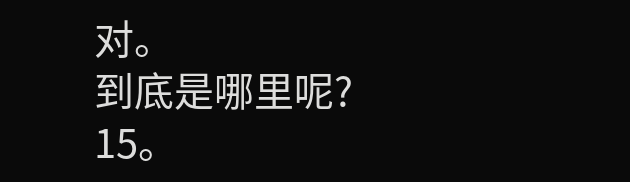对。
到底是哪里呢?
15。